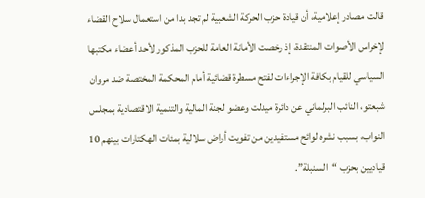قالت مصادر إعلامية، أن قيادة حزب الحركة الشعبية لم تجد بدا من استعمال سلاح القضاء لإخراس الأصوات المنتقدة، إذ رخصت الأمانة العامة للحزب المذكور لأحد أعضاء مكتبها السياسي للقيام بكافة الإجراءات لفتح مسطرة قضائية أمام المحكمة المختصة ضد مروان شبعتو، النائب البرلماني عن دائرة ميدلت وعضو لجنة المالية والتنمية الاقتصادية بمجلس النواب، بسبب نشره لوائح مستفيدين من تفويت أراض سلالية بمئات الهكتارات بينهم 10 قياديين بحزب “السنبلة”.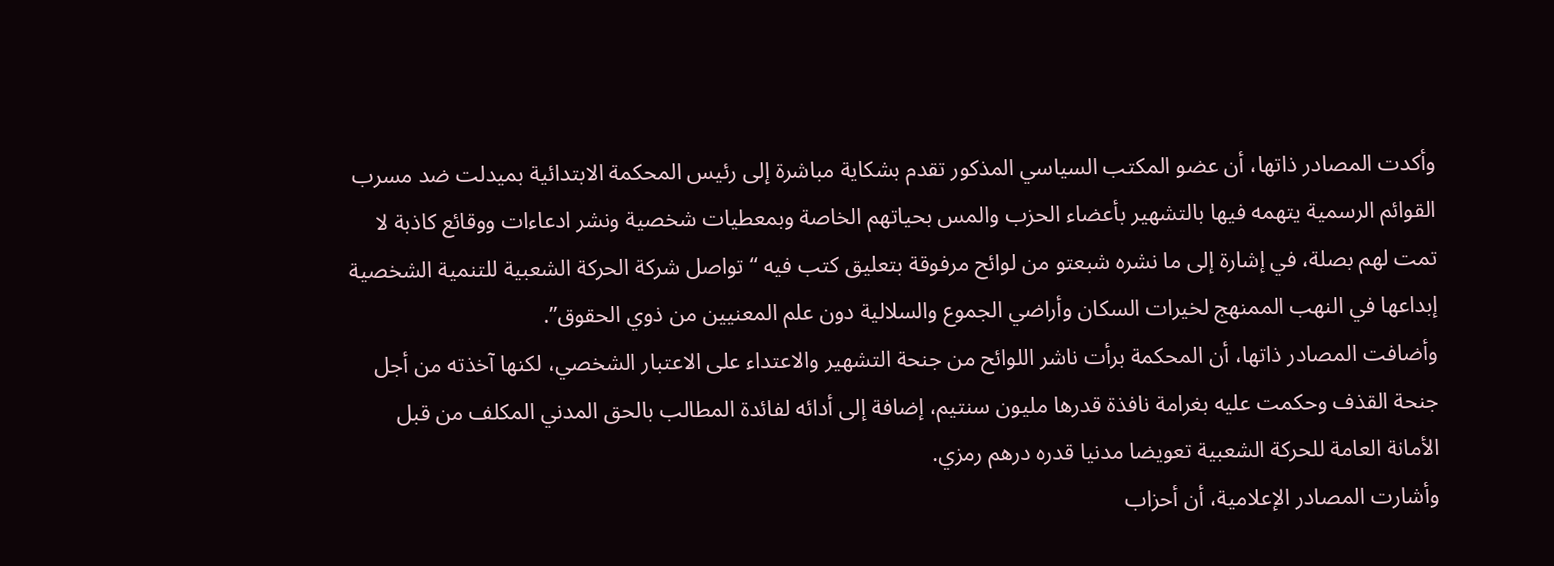وأكدت المصادر ذاتها، أن عضو المكتب السياسي المذكور تقدم بشكاية مباشرة إلى رئيس المحكمة الابتدائية بميدلت ضد مسرب القوائم الرسمية يتهمه فيها بالتشهير بأعضاء الحزب والمس بحياتهم الخاصة وبمعطيات شخصية ونشر ادعاءات ووقائع كاذبة لا تمت لهم بصلة، في إشارة إلى ما نشره شبعتو من لوائح مرفوقة بتعليق كتب فيه “تواصل شركة الحركة الشعبية للتنمية الشخصية إبداعها في النهب الممنهج لخيرات السكان وأراضي الجموع والسلالية دون علم المعنيين من ذوي الحقوق”.
وأضافت المصادر ذاتها، أن المحكمة برأت ناشر اللوائح من جنحة التشهير والاعتداء على الاعتبار الشخصي، لكنها آخذته من أجل جنحة القذف وحكمت عليه بغرامة نافذة قدرها مليون سنتيم، إضافة إلى أدائه لفائدة المطالب بالحق المدني المكلف من قبل الأمانة العامة للحركة الشعبية تعويضا مدنيا قدره درهم رمزي.
وأشارت المصادر الإعلامية، أن أحزاب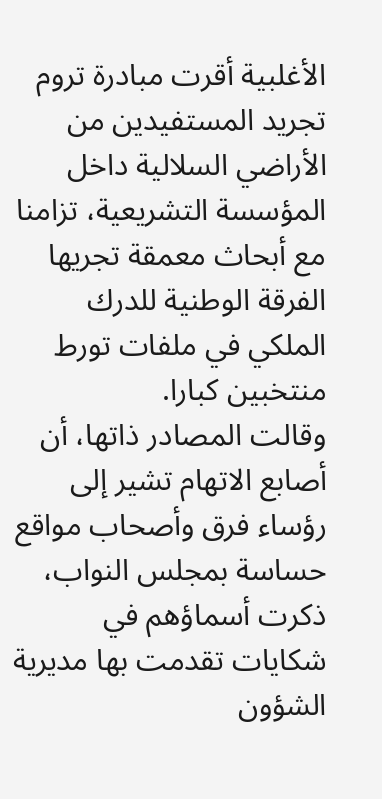الأغلبية أقرت مبادرة تروم تجريد المستفيدين من الأراضي السلالية داخل المؤسسة التشريعية، تزامنا مع أبحاث معمقة تجريها الفرقة الوطنية للدرك الملكي في ملفات تورط منتخبين كبارا.
وقالت المصادر ذاتها، أن أصابع الاتهام تشير إلى رؤساء فرق وأصحاب مواقع حساسة بمجلس النواب، ذكرت أسماؤهم في شكايات تقدمت بها مديرية الشؤون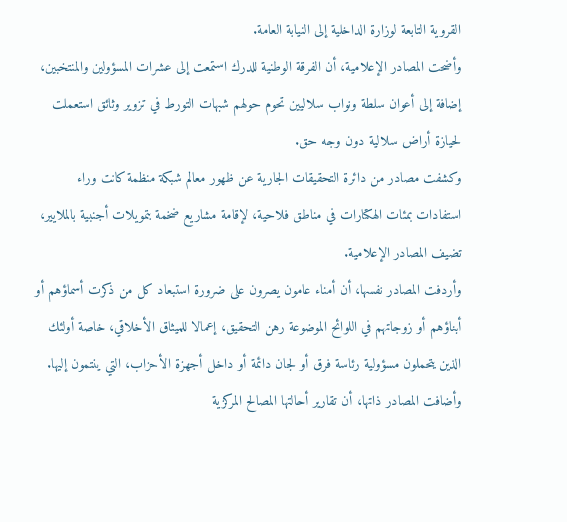القروية التابعة لوزارة الداخلية إلى النيابة العامة.
وأضحت المصادر الإعلامية، أن الفرقة الوطنية للدرك استمعت إلى عشرات المسؤولين والمنتخبين، إضافة إلى أعوان سلطة ونواب سلاليين تحوم حولهم شبهات التورط في تزوير وثائق استعملت لحيازة أراض سلالية دون وجه حق.
وكشفت مصادر من دائرة التحقيقات الجارية عن ظهور معالم شبكة منظمة كانت وراء استفادات بمئات الهكتارات في مناطق فلاحية، لإقامة مشاريع ضخمة بتمويلات أجنبية بالملايير، تضيف المصادر الإعلامية.
وأردفت المصادر نفسها، أن أمناء عامون يصرون على ضرورة استبعاد كل من ذكرت أسماؤهم أو أبناؤهم أو زوجاتهم في اللوائح الموضوعة رهن التحقيق، إعمالا للميثاق الأخلاقي، خاصة أولئك الذين يتحملون مسؤولية رئاسة فرق أو لجان دائمة أو داخل أجهزة الأحزاب، التي ينتمون إليها.
وأضافت المصادر ذاتها، أن تقارير أحالتها المصالح المركزية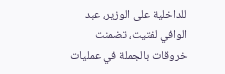للداخلية على الوزير، عبد الوافي لفتيت، تضمنت خروقات بالجملة في عمليات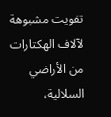تفويت مشبوهة لآلاف الهكتارات من الأراضي السلالية،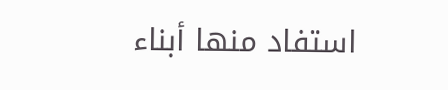استفاد منها أبناء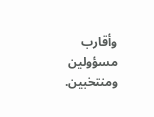وأقارب مسؤولين ومنتخبين.